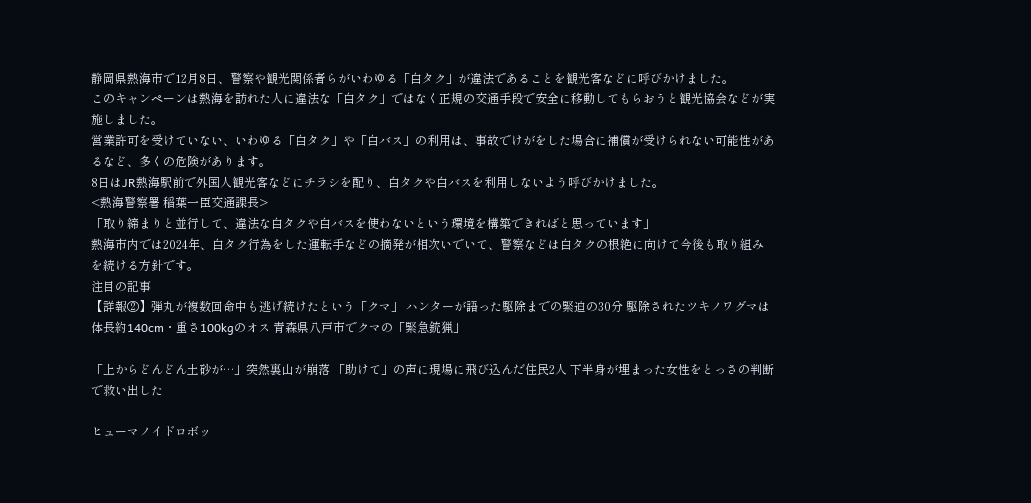静岡県熱海市で12月8日、警察や観光関係者らがいわゆる「白タク」が違法であることを観光客などに呼びかけました。
このキャンペーンは熱海を訪れた人に違法な「白タク」ではなく正規の交通手段で安全に移動してもらおうと観光協会などが実施しました。
営業許可を受けていない、いわゆる「白タク」や「白バス」の利用は、事故でけがをした場合に補償が受けられない可能性があるなど、多くの危険があります。
8日はJR熱海駅前で外国人観光客などにチラシを配り、白タクや白バスを利用しないよう呼びかけました。
<熱海警察署 稲葉一臣交通課長>
「取り締まりと並行して、違法な白タクや白バスを使わないという環境を構築できればと思っています」
熱海市内では2024年、白タク行為をした運転手などの摘発が相次いでいて、警察などは白タクの根絶に向けて今後も取り組みを続ける方針です。
注目の記事
【詳報②】弾丸が複数回命中も逃げ続けたという「クマ」 ハンターが語った駆除までの緊迫の30分 駆除されたツキノワグマは体長約140cm・重さ100kgのオス 青森県八戸市でクマの「緊急銃猟」

「上からどんどん土砂が…」突然裏山が崩落 「助けて」の声に現場に飛び込んだ住民2人 下半身が埋まった女性をとっさの判断で救い出した

ヒューマノイドロボッ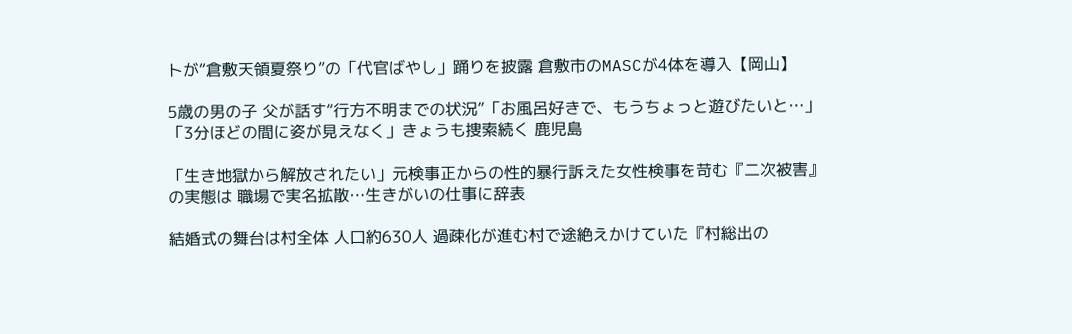トが“倉敷天領夏祭り”の「代官ばやし」踊りを披露 倉敷市のMASCが4体を導入【岡山】

5歳の男の子 父が話す“行方不明までの状況”「お風呂好きで、もうちょっと遊びたいと…」「3分ほどの間に姿が見えなく」きょうも捜索続く 鹿児島

「生き地獄から解放されたい」元検事正からの性的暴行訴えた女性検事を苛む『二次被害』の実態は 職場で実名拡散…生きがいの仕事に辞表

結婚式の舞台は村全体 人口約630人 過疎化が進む村で途絶えかけていた『村総出の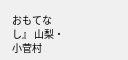おもてなし』 山梨・小菅村